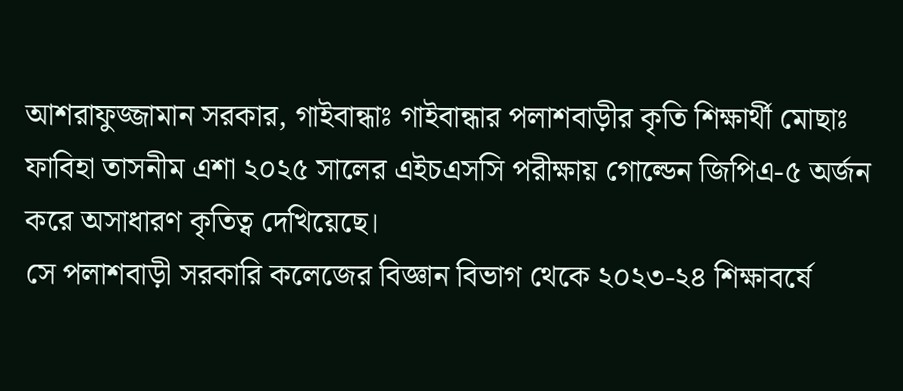আশরাফুজ্জামান সরকার, গাইবান্ধাঃ গাইবান্ধার পলাশবাড়ীর কৃতি শিক্ষার্থী মোছাঃ ফাবিহা তাসনীম এশা ২০২৫ সালের এইচএসসি পরীক্ষায় গোল্ডেন জিপিএ-৫ অর্জন করে অসাধারণ কৃতিত্ব দেখিয়েছে।
সে পলাশবাড়ী সরকারি কলেজের বিজ্ঞান বিভাগ থেকে ২০২৩-২৪ শিক্ষাবর্ষে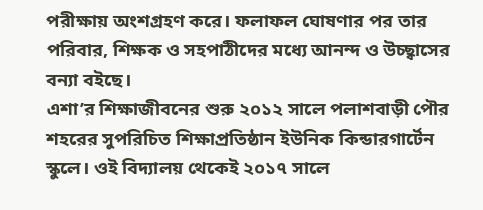পরীক্ষায় অংশগ্রহণ করে। ফলাফল ঘোষণার পর তার পরিবার, শিক্ষক ও সহপাঠীদের মধ্যে আনন্দ ও উচ্ছ্বাসের বন্যা বইছে।
এশা’র শিক্ষাজীবনের শুরু ২০১২ সালে পলাশবাড়ী পৌর শহরের সুপরিচিত শিক্ষাপ্রতিষ্ঠান ইউনিক কিন্ডারগার্টেন স্কুলে। ওই বিদ্যালয় থেকেই ২০১৭ সালে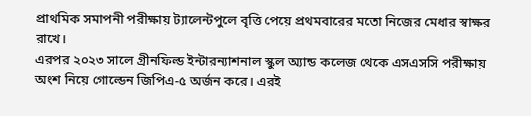প্রাথমিক সমাপনী পরীক্ষায় ট্যালেন্টপুলে বৃত্তি পেয়ে প্রথমবারের মতো নিজের মেধার স্বাক্ষর রাখে।
এরপর ২০২৩ সালে গ্রীনফিল্ড ইন্টারন্যাশনাল স্কুল অ্যান্ড কলেজ থেকে এসএসসি পরীক্ষায় অংশ নিয়ে গোল্ডেন জিপিএ-৫ অর্জন করে। এরই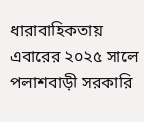ধারাবাহিকতায় এবারের ২০২৫ সালে পলাশবাড়ী সরকারি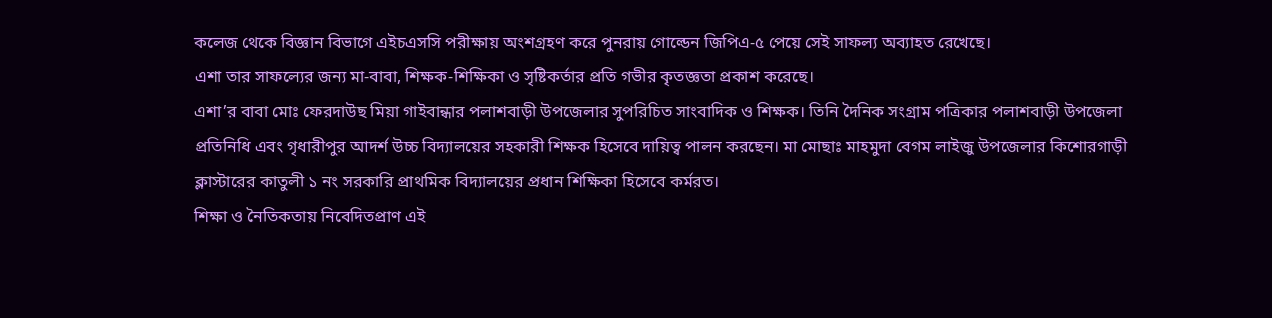কলেজ থেকে বিজ্ঞান বিভাগে এইচএসসি পরীক্ষায় অংশগ্রহণ করে পুনরায় গোল্ডেন জিপিএ-৫ পেয়ে সেই সাফল্য অব্যাহত রেখেছে।
এশা তার সাফল্যের জন্য মা-বাবা, শিক্ষক-শিক্ষিকা ও সৃষ্টিকর্তার প্রতি গভীর কৃতজ্ঞতা প্রকাশ করেছে।
এশা’র বাবা মোঃ ফেরদাউছ মিয়া গাইবান্ধার পলাশবাড়ী উপজেলার সুপরিচিত সাংবাদিক ও শিক্ষক। তিনি দৈনিক সংগ্রাম পত্রিকার পলাশবাড়ী উপজেলা প্রতিনিধি এবং গৃধারীপুর আদর্শ উচ্চ বিদ্যালয়ের সহকারী শিক্ষক হিসেবে দায়িত্ব পালন করছেন। মা মোছাঃ মাহমুদা বেগম লাইজু উপজেলার কিশোরগাড়ী ক্লাস্টারের কাতুলী ১ নং সরকারি প্রাথমিক বিদ্যালয়ের প্রধান শিক্ষিকা হিসেবে কর্মরত।
শিক্ষা ও নৈতিকতায় নিবেদিতপ্রাণ এই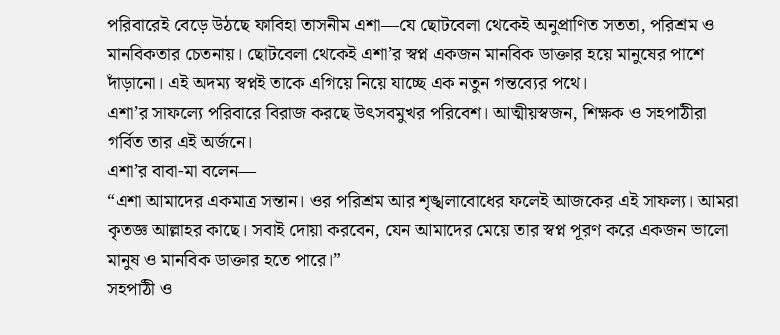পরিবারেই বেড়ে উঠছে ফাবিহা তাসনীম এশা—যে ছোটবেলা থেকেই অনুপ্রাণিত সততা, পরিশ্রম ও মানবিকতার চেতনায়। ছোটবেলা থেকেই এশা’র স্বপ্ন একজন মানবিক ডাক্তার হয়ে মানুষের পাশে দাঁড়ানো। এই অদম্য স্বপ্নই তাকে এগিয়ে নিয়ে যাচ্ছে এক নতুন গন্তব্যের পথে।
এশা’র সাফল্যে পরিবারে বিরাজ করছে উৎসবমুখর পরিবেশ। আত্মীয়স্বজন, শিক্ষক ও সহপাঠীরা গর্বিত তার এই অর্জনে।
এশা’র বাবা-মা বলেন—
“এশা আমাদের একমাত্র সন্তান। ওর পরিশ্রম আর শৃঙ্খলাবোধের ফলেই আজকের এই সাফল্য। আমরা কৃতজ্ঞ আল্লাহর কাছে। সবাই দোয়া করবেন, যেন আমাদের মেয়ে তার স্বপ্ন পূরণ করে একজন ভালো মানুষ ও মানবিক ডাক্তার হতে পারে।”
সহপাঠী ও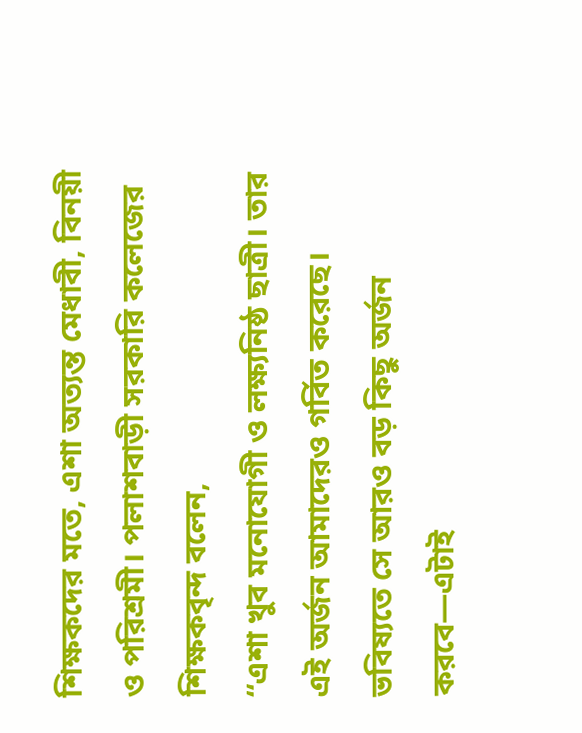শিক্ষকদের মতে, এশা অত্যন্ত মেধাবী, বিনয়ী ও পরিশ্রমী। পলাশবাড়ী সরকারি কলেজের শিক্ষকবৃন্দ বলেন,
“এশা খুব মনোযোগী ও লক্ষ্যনিষ্ঠ ছাত্রী। তার এই অর্জন আমাদেরও গর্বিত করেছে। ভবিষ্যতে সে আরও বড় কিছু অর্জন করবে—এটাই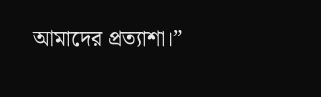আমাদের প্রত্যাশা।”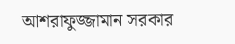আশরাফুজ্জামান সরকার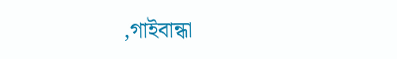,গাইবান্ধা